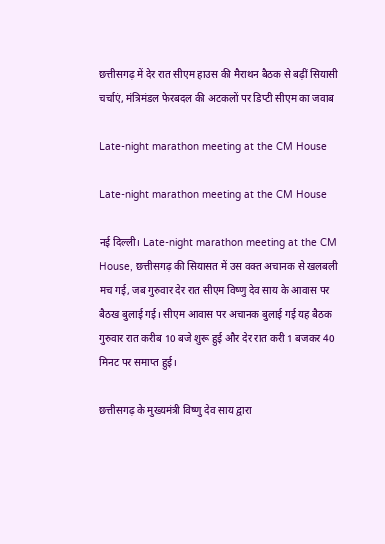छत्तीसगढ़ में देर रात सीएम हाउस की मैराथन बैठक से बढ़ीं सियासी चर्चाएं, मंत्रिमंडल फेरबदल की अटकलों पर डिप्टी सीएम का जवाब

Late-night marathon meeting at the CM House

Late-night marathon meeting at the CM House

नई दिल्ली। Late-night marathon meeting at the CM House, छत्तीसगढ़ की सियासत में उस वक्त अचानक से खलबली मच गई, जब गुरुवार देर रात सीएम विष्णु देव साय के आवास पर बैठख बुलाई गई। सीएम आवास पर अचानक बुलाई गई यह बैठक गुरुवार रात करीब 10 बजे शुरू हुई और देर रात करी 1 बजकर 40 मिनट पर समाप्त हुई।

छत्तीसगढ़ के मुख्यमंत्री विष्णु देव साय द्वारा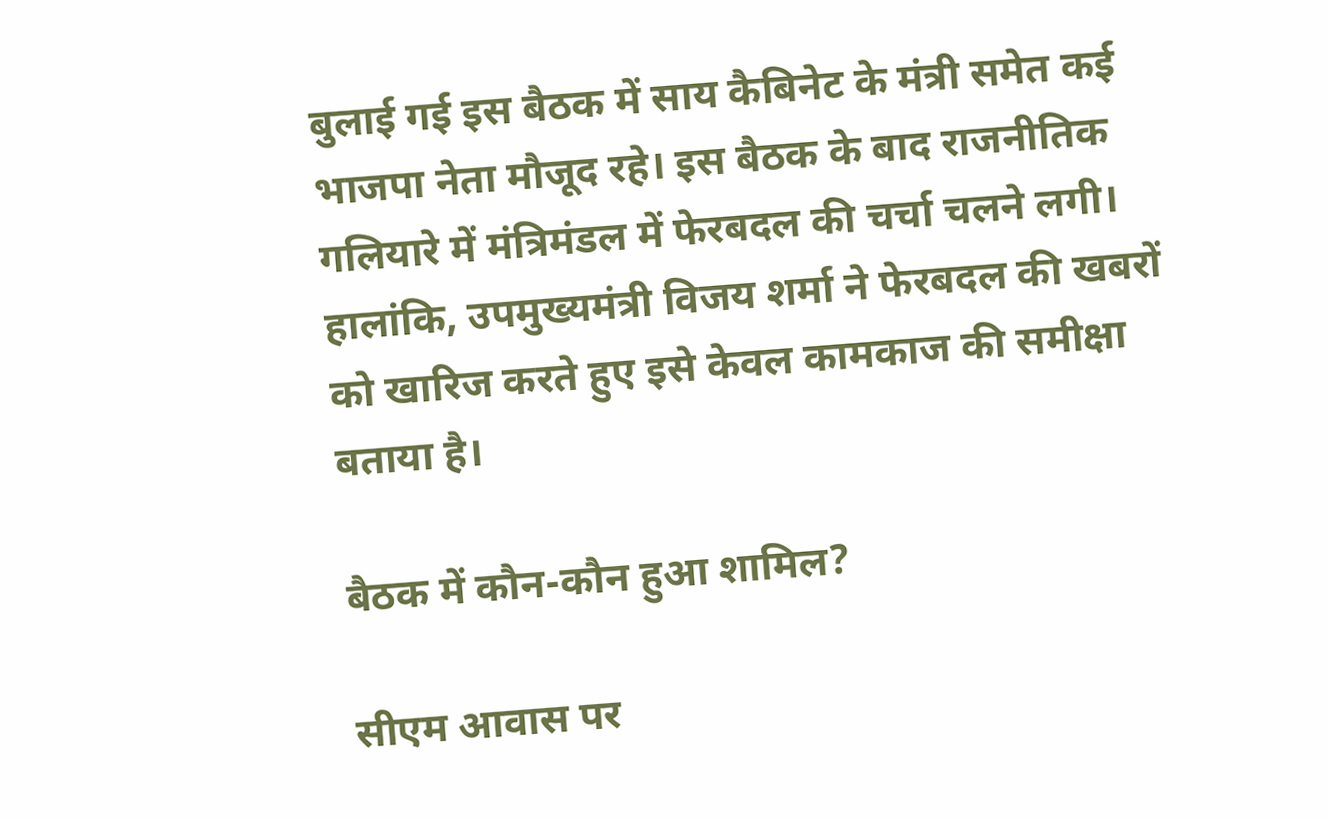बुलाई गई इस बैठक में साय कैबिनेट के मंत्री समेत कई भाजपा नेता मौजूद रहे। इस बैठक के बाद राजनीतिक गलियारे में मंत्रिमंडल में फेरबदल की चर्चा चलने लगी। हालांकि, उपमुख्यमंत्री विजय शर्मा ने फेरबदल की खबरों को खारिज करते हुए इसे केवल कामकाज की समीक्षा बताया है।

बैठक में कौन-कौन हुआ शामिल?

सीएम आवास पर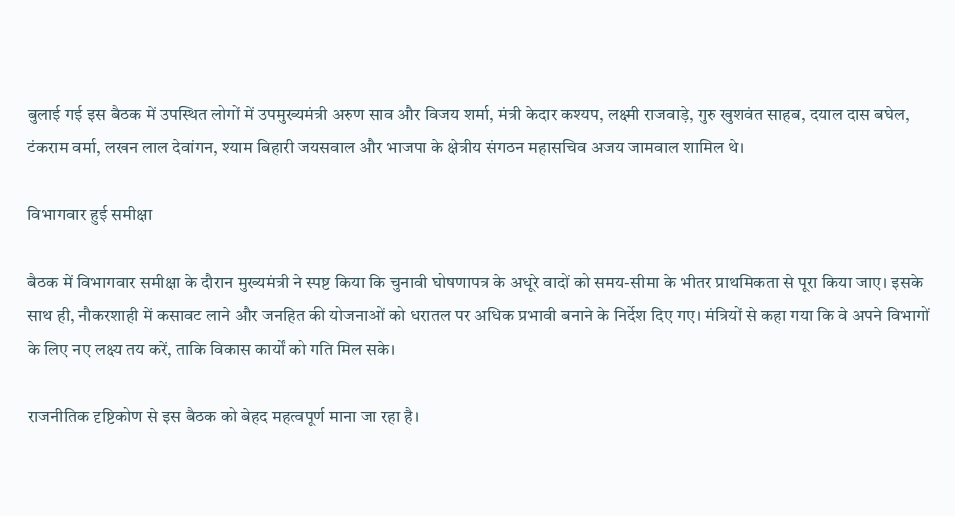बुलाई गई इस बैठक में उपस्थित लोगों में उपमुख्यमंत्री अरुण साव और विजय शर्मा, मंत्री केदार कश्यप, लक्ष्मी राजवाड़े, गुरु खुशवंत साहब, दयाल दास बघेल, टंकराम वर्मा, लखन लाल देवांगन, श्याम बिहारी जयसवाल और भाजपा के क्षेत्रीय संगठन महासचिव अजय जामवाल शामिल थे।

विभागवार हुई समीक्षा

बैठक में विभागवार समीक्षा के दौरान मुख्यमंत्री ने स्पष्ट किया कि चुनावी घोषणापत्र के अधूरे वादों को समय-सीमा के भीतर प्राथमिकता से पूरा किया जाए। इसके साथ ही, नौकरशाही में कसावट लाने और जनहित की योजनाओं को धरातल पर अधिक प्रभावी बनाने के निर्देश दिए गए। मंत्रियों से कहा गया कि वे अपने विभागों के लिए नए लक्ष्य तय करें, ताकि विकास कार्यों को गति मिल सके।

राजनीतिक दृष्टिकोण से इस बैठक को बेहद महत्वपूर्ण माना जा रहा है।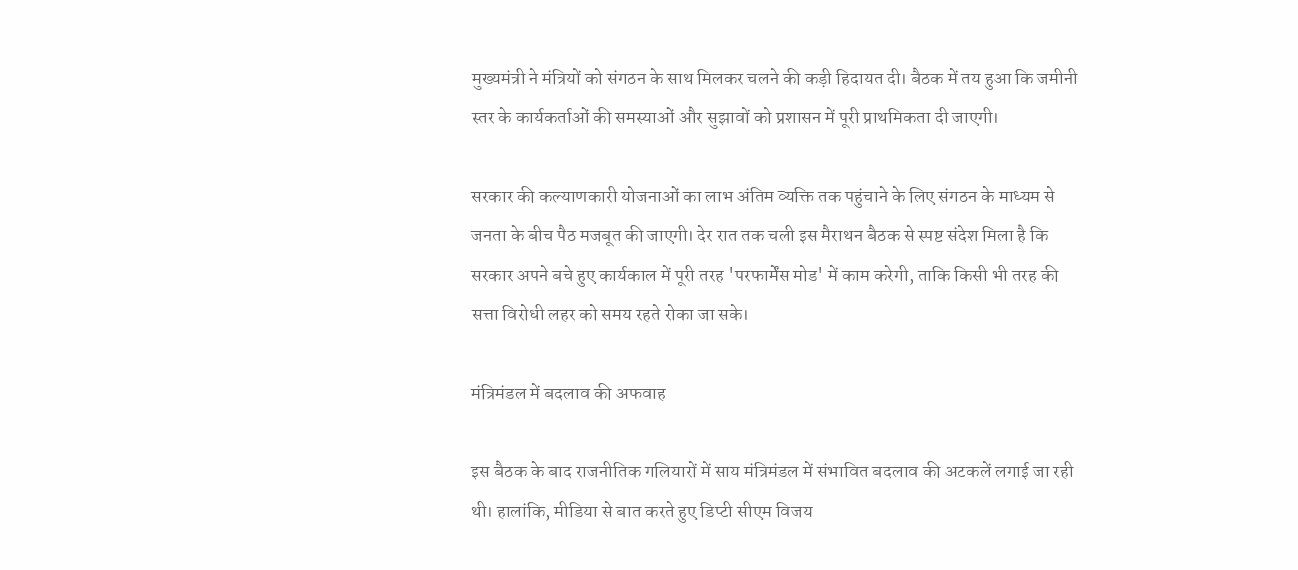मुख्यमंत्री ने मंत्रियों को संगठन के साथ मिलकर चलने की कड़ी हिदायत दी। बैठक में तय हुआ कि जमीनी स्तर के कार्यकर्ताओं की समस्याओं और सुझावों को प्रशासन में पूरी प्राथमिकता दी जाएगी।

सरकार की कल्याणकारी योजनाओं का लाभ अंतिम व्यक्ति तक पहुंचाने के लिए संगठन के माध्यम से जनता के बीच पैठ मजबूत की जाएगी। देर रात तक चली इस मैराथन बैठक से स्पष्ट संदेश मिला है कि सरकार अपने बचे हुए कार्यकाल में पूरी तरह 'परफार्मेंस मोड' में काम करेगी, ताकि किसी भी तरह की सत्ता विरोधी लहर को समय रहते रोका जा सके।

मंत्रिमंडल में बदलाव की अफवाह

इस बैठक के बाद राजनीतिक गलियारों में साय मंत्रिमंडल में संभावित बदलाव की अटकलें लगाई जा रही थी। हालांकि, मीडिया से बात करते हुए डिप्टी सीएम विजय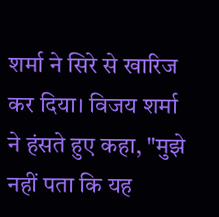शर्मा ने सिरे से खारिज कर दिया। विजय शर्मा ने हंसते हुए कहा, "मुझे नहीं पता कि यह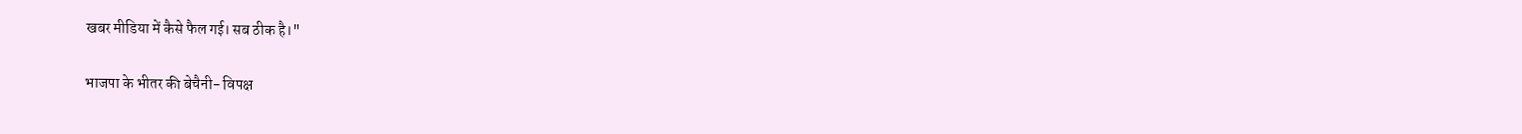खबर मीडिया में कैसे फैल गई। सब ठीक है।"

भाजपा के भीतर की बेचैनी- विपक्ष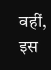वहीं, इस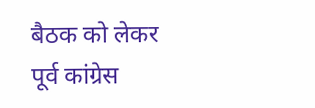बैठक को लेकर पूर्व कांग्रेस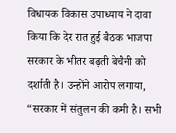विधायक विकास उपाध्याय ने दावा किया कि देर रात हुई बैठक भाजपा सरकार के भीतर बढ़ती बेचैनी को दर्शाती है। उन्होंने आरोप लगाया, “सरकार में संतुलन की कमी है। सभी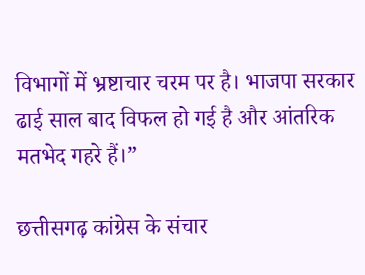विभागों में भ्रष्टाचार चरम पर है। भाजपा सरकार ढाई साल बाद विफल हो गई है और आंतरिक मतभेद गहरे हैं।”

छत्तीसगढ़ कांग्रेस के संचार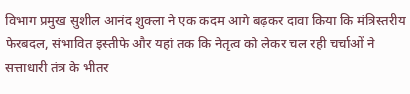विभाग प्रमुख सुशील आनंद शुक्ला ने एक कदम आगे बढ़कर दावा किया कि मंत्रिस्तरीय फेरबदल, संभावित इस्तीफे और यहां तक कि नेतृत्व को लेकर चल रही चर्चाओं ने सत्ताधारी तंत्र के भीतर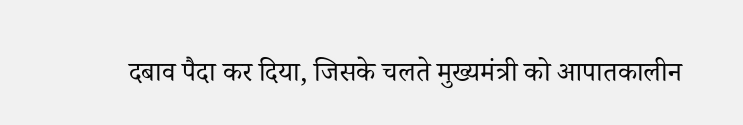दबाव पैदा कर दिया, जिसके चलते मुख्यमंत्री को आपातकालीन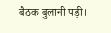बैठक बुलानी पड़ी।